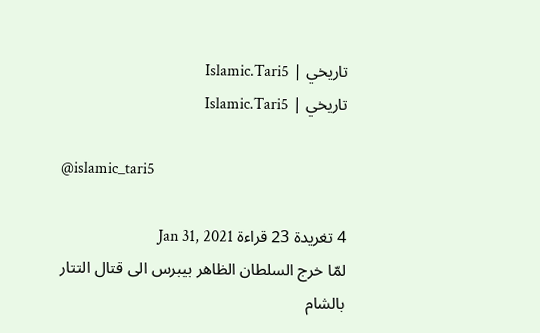تاريخي | Islamic.Tari5
تاريخي | Islamic.Tari5

@islamic_tari5

4 تغريدة 23 قراءة Jan 31, 2021
لمّا خرج السلطان الظاهر بيبرس الى قتال التتار بالشام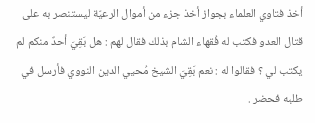أخذ فتاوي العلماء بجواز أخذ جزء من أموال الرعيّة ليستنصر به على قتال العدو فكتب له فُقهاء الشام بذلك فقال لهم : هل بَقِيَ أحدٌ منكم لم يكتب لي ؟ فقالوا له : نعم بَقِيَ الشيخ مُحيي الدين النووي فأرسل في طلبه فحضر .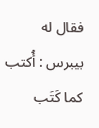فقال له بيبرس : أُكتب كما كَتَب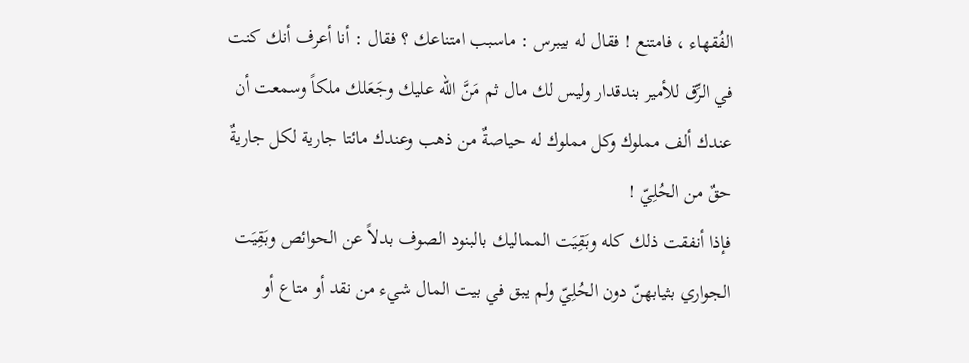الفُقهاء ، فامتنع ! فقال له بيبرس : ماسبب امتناعك ؟ فقال : أنا أعرف أنك كنت في الرِّق للأمير بندقدار وليس لك مال ثم مَنَّ الله عليك وجَعَلك ملكاً وسمعت أن عندك ألف مملوك وكل مملوك له حياصةٌ من ذهب وعندك مائتا جارية لكل جاريةٌ حقٌ من الحُلِيّ !
فإذا أنفقت ذلك كله وبَقِيَت المماليك بالبنود الصوف بدلاً عن الحوائص وبَقِيَت الجواري بثيابهنّ دون الحُلِيّ ولم يبق في بيت المال شيء من نقد أو متاع أو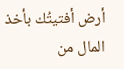أرض أفتيتُك بأخذ المال من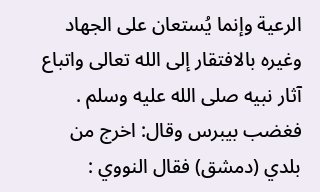الرعية وإنما يُستعان على الجهاد وغيره بالافتقار إلى الله تعالى واتباع آثار نبيه صلى الله عليه وسلم .
فغضب بيبرس وقال: اخرج من بلدي (دمشق) فقال النووي :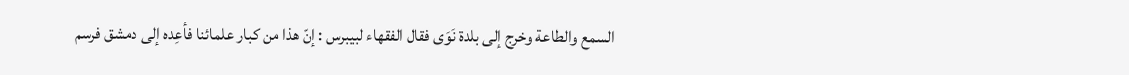السمع والطاعة وخرج إلى بلدة نَوَى فقال الفقهاء لبيبرس : إنّ هذا من كبار علمائنا فأعِده إلى دمشق فرسم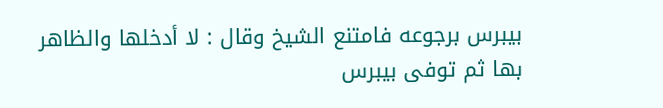بيبرس برجوعه فامتنع الشيخ وقال : لا أدخلها والظاهر بها ثم توفى بيبرس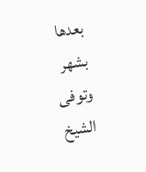بعدها بشهر وتوفى الشيخ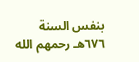بنفس السنة ٦٧٦هـ رحمهم الله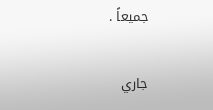جميعاً .

جاري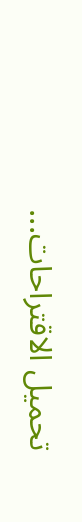تحميل الاقتراحات...